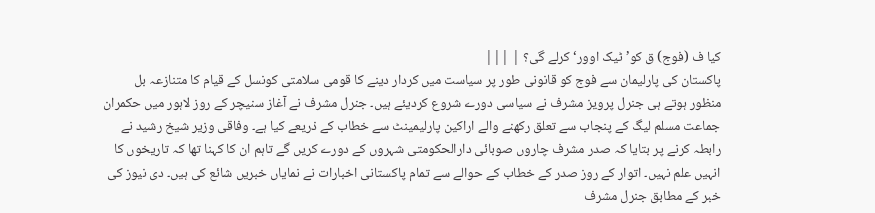کیا ف (فوج) ق کو’ٹیک اوور‘ کرلے گی؟ | |||
پاکستان کی پارلیمان سے فوج کو قانونی طور پر سیاست میں کردار دینے کا قومی سلامتی کونسل کے قیام کا متنازعہ بل منظور ہوتے ہی جنرل پرویز مشرف نے سیاسی دورے شروع کردیئے ہیں۔ جنرل مشرف نے آغاز سنیچر کے روز لاہور میں حکمران جماعت مسلم لیگ کے پنجاب سے تعلق رکھنے والے اراکین پارلیمینٹ سے خطاب کے ذریعے کیا ہے۔ وفاقی وزیر شیخ رشید نے رابطہ کرنے پر بتایا کہ صدر مشرف چاروں صوبائی دارالحکومتی شہروں کے دورے کریں گے تاہم ان کا کہنا تھا کہ تاریخوں کا انہیں علم نہیں۔ اتوار کے روز صدر کے خطاب کے حوالے سے تمام پاکستانی اخبارات نے نمایاں خبریں شائع کی ہیں۔ دی نیوز کی خبر کے مطابق جنرل مشرف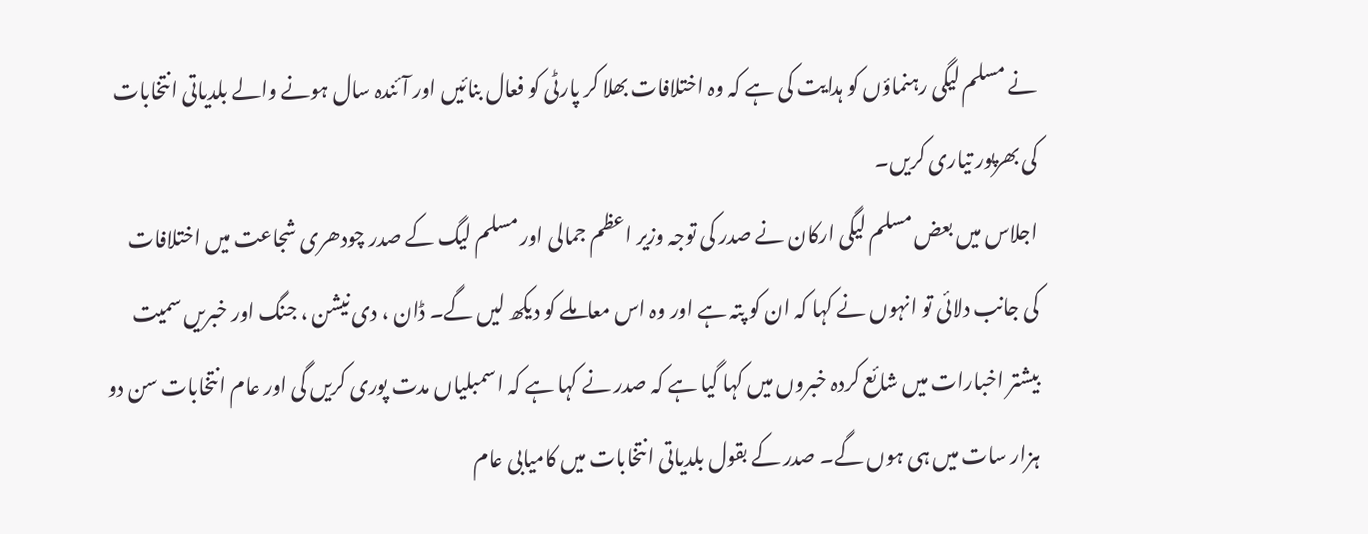نے مسلم لیگی رہنماؤں کو ہدایت کی ہے کہ وہ اختلافات بھلا کر پارٹی کو فعال بنائیں اور آئندہ سال ہونے والے بلدیاتی انتخابات کی بھرپور تیاری کریں۔
اجلاس میں بعض مسلم لیگی ارکان نے صدر کی توجہ وزیر اعظم جمالی اور مسلم لیگ کے صدر چودھری شجاعت میں اختلافات کی جانب دلائی تو انہوں نے کہا کہ ان کو پتہ ہے اور وہ اس معاملے کو دیکھ لیں گے۔ ڈان ، دی نیشن ، جنگ اور خبریں سمیت بیشتر اخبارات میں شائع کردہ خبروں میں کہا گیا ہے کہ صدر نے کہا ہے کہ اسمبلیاں مدت پوری کریں گی اور عام انتخابات سن دو ہزار سات میں ہی ہوں گے۔ صدر کے بقول بلدیاتی انتخابات میں کامیابی عام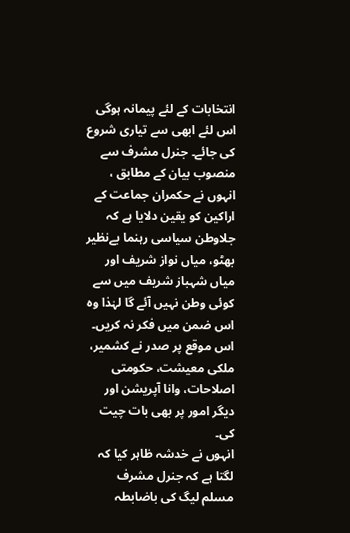انتخابات کے لئے پیمانہ ہوگی اس لئے ابھی سے تیاری شروع کی جائے۔ جنرل مشرف سے منصوب بیان کے مطابق ، انہوں نے حکمران جماعت کے اراکین کو یقین دلایا ہے کہ جلاوطن سیاسی رہنما بےنظیر بھٹو، میاں نواز شریف اور میاں شہباز شریف میں سے کوئی وطن نہیں آئے گا لہٰذا وہ اس ضمن میں فکر نہ کریں۔ اس موقع پر صدر نے کشمیر، ملکی معیشت، حکومتی اصلاحات، وانا آپریشن اور دیگر امور پر بھی بات چیت کی۔
انہوں نے خدشہ ظاہر کیا کہ لگتا ہے کہ جنرل مشرف مسلم لیگ کی باضابطہ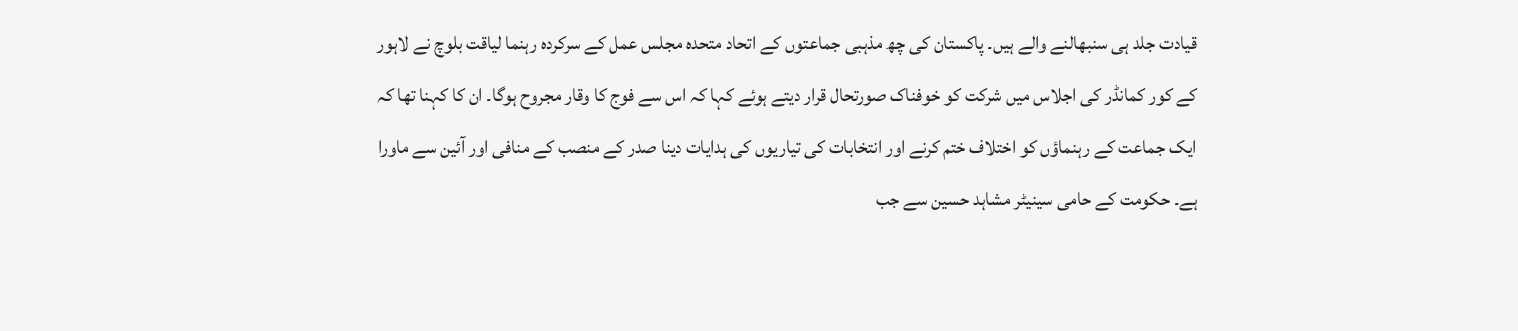قیادت جلد ہی سنبھالنے والے ہیں۔ پاکستان کی چھ مذہبی جماعتوں کے اتحاد متحدہ مجلس عمل کے سرکردہ رہنما لیاقت بلوچ نے لاہور کے کور کمانڈر کی اجلاس میں شرکت کو خوفناک صورتحال قرار دیتے ہوئے کہا کہ اس سے فوج کا وقار مجروح ہوگا۔ ان کا کہنا تھا کہ ایک جماعت کے رہنماؤں کو اختلاف ختم کرنے اور انتخابات کی تیاریوں کی ہدایات دینا صدر کے منصب کے منافی اور آئین سے ماورا ہے۔ حکومت کے حامی سینیٹر مشاہد حسین سے جب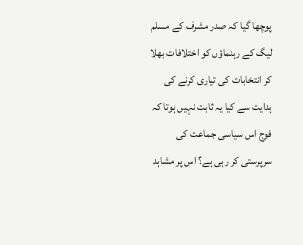پوچھا گیا کہ صدر مشرف کے مسلم لیگ کے رہنماؤں کو اختلافات بھلا کر انتخابات کی تیاری کرنے کی ہدایت سے کیا یہ ثابت نہیں ہوتا کہ فوج اس سیاسی جماعت کی سرپرستی کر رہی ہے؟ اس پر مشاہد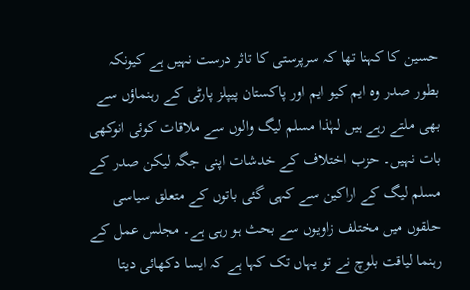حسین کا کہنا تھا کہ سرپرستی کا تاثر درست نہیں ہے کیونکہ بطور صدر وہ ایم کیو ایم اور پاکستان پیپلز پارٹی کے رہنماؤں سے بھی ملتے رہے ہیں لہٰذا مسلم لیگ والوں سے ملاقات کوئی انوکھی بات نہیں۔ حزب اختلاف کے خدشات اپنی جگہ لیکن صدر کے مسلم لیگ کے اراکین سے کہی گئی باتوں کے متعلق سیاسی حلقوں میں مختلف زاویوں سے بحث ہو رہی ہے۔ مجلس عمل کے رہنما لیاقت بلوچ نے تو یہاں تک کہا ہے کہ ایسا دکھائی دیتا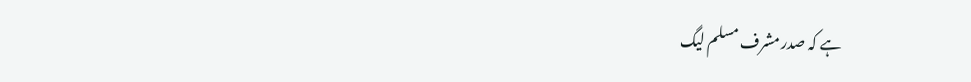ہے کہ صدر مشرف مسلم لیگ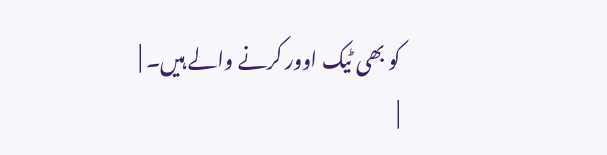کو بھی ٹیک اوور کرنے والے ہیں۔ |
|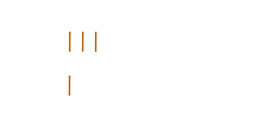|||
|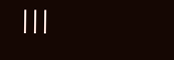|||